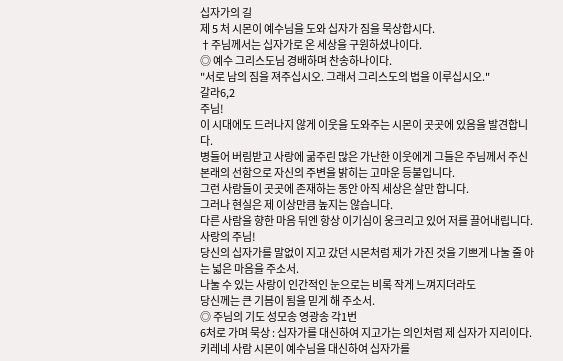십자가의 길
제 5 처 시몬이 예수님을 도와 십자가 짐을 묵상합시다.
†주님께서는 십자가로 온 세상을 구원하셨나이다.
◎ 예수 그리스도님 경배하며 찬송하나이다.
"서로 남의 짐을 져주십시오. 그래서 그리스도의 법을 이루십시오."
갈라6,2
주님!
이 시대에도 드러나지 않게 이웃을 도와주는 시몬이 곳곳에 있음을 발견합니다.
병들어 버림받고 사랑에 굶주린 많은 가난한 이웃에게 그들은 주님께서 주신 본래의 선함으로 자신의 주변을 밝히는 고마운 등불입니다.
그런 사람들이 곳곳에 존재하는 동안 아직 세상은 살만 합니다.
그러나 현실은 제 이상만큼 높지는 않습니다.
다른 사람을 향한 마음 뒤엔 항상 이기심이 웅크리고 있어 저를 끌어내립니다.
사랑의 주님!
당신의 십자가를 말없이 지고 갔던 시몬처럼 제가 가진 것을 기쁘게 나눌 줄 아는 넓은 마음을 주소서.
나눌 수 있는 사랑이 인간적인 눈으로는 비록 작게 느껴지더라도
당신께는 큰 기븜이 됨을 믿게 해 주소서.
◎ 주님의 기도 성모송 영광송 각1번
6처로 가며 묵상 : 십자가를 대신하여 지고가는 의인처럼 제 십자가 지리이다.
키레네 사람 시몬이 예수님을 대신하여 십자가를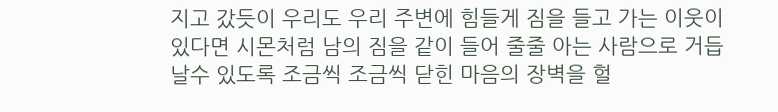지고 갔듯이 우리도 우리 주변에 힘들게 짐을 들고 가는 이웃이 있다면 시몬처럼 남의 짐을 같이 들어 줄줄 아는 사람으로 거듭날수 있도록 조금씩 조금씩 닫힌 마음의 장벽을 헐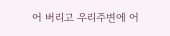어 버리고 우리주변에 어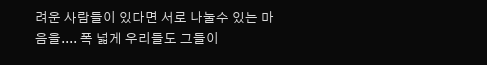려운 사람들이 있다면 서로 나눌수 있는 마음을.... 폭 넓게 우리들도 그들이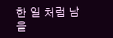한 일 처럼 남을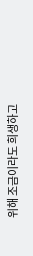위해 조금이라도 희생하고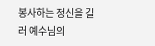봉사하는 정신을 길러 예수님의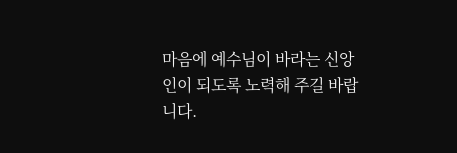마음에 예수님이 바라는 신앙인이 되도록 노력해 주길 바랍니다.